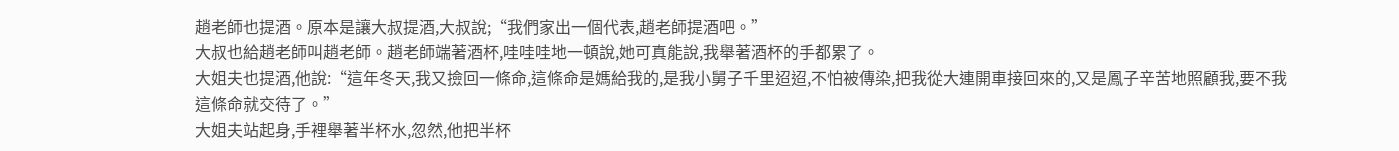趙老師也提酒。原本是讓大叔提酒,大叔說;“我們家出一個代表,趙老師提酒吧。”
大叔也給趙老師叫趙老師。趙老師端著酒杯,哇哇哇地一頓說,她可真能說,我舉著酒杯的手都累了。
大姐夫也提酒,他說:“這年冬天,我又撿回一條命,這條命是媽給我的,是我小舅子千里迢迢,不怕被傳染,把我從大連開車接回來的,又是鳳子辛苦地照顧我,要不我這條命就交待了。”
大姐夫站起身,手裡舉著半杯水,忽然,他把半杯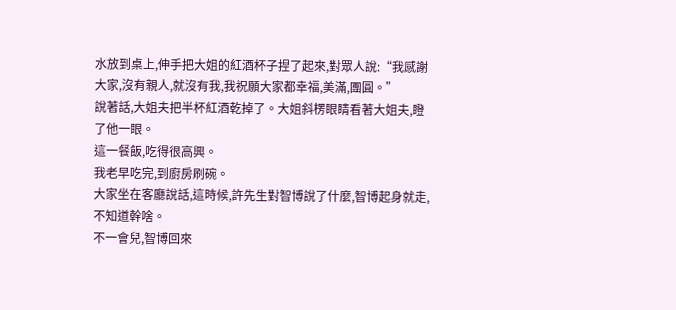水放到桌上,伸手把大姐的紅酒杯子捏了起來,對眾人說:“我感謝大家,沒有親人,就沒有我,我祝願大家都幸福,美滿,團圓。”
說著話,大姐夫把半杯紅酒乾掉了。大姐斜楞眼睛看著大姐夫,瞪了他一眼。
這一餐飯,吃得很高興。
我老早吃完,到廚房刷碗。
大家坐在客廳說話,這時候,許先生對智博說了什麼,智博起身就走,不知道幹啥。
不一會兒,智博回來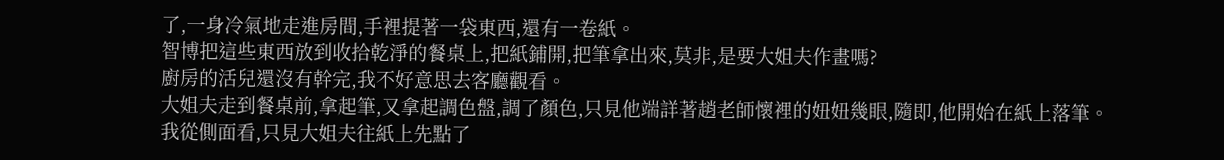了,一身冷氣地走進房間,手裡提著一袋東西,還有一卷紙。
智博把這些東西放到收拾乾淨的餐桌上,把紙鋪開,把筆拿出來,莫非,是要大姐夫作畫嗎?
廚房的活兒還沒有幹完,我不好意思去客廳觀看。
大姐夫走到餐桌前,拿起筆,又拿起調色盤,調了顏色,只見他端詳著趙老師懷裡的妞妞幾眼,隨即,他開始在紙上落筆。
我從側面看,只見大姐夫往紙上先點了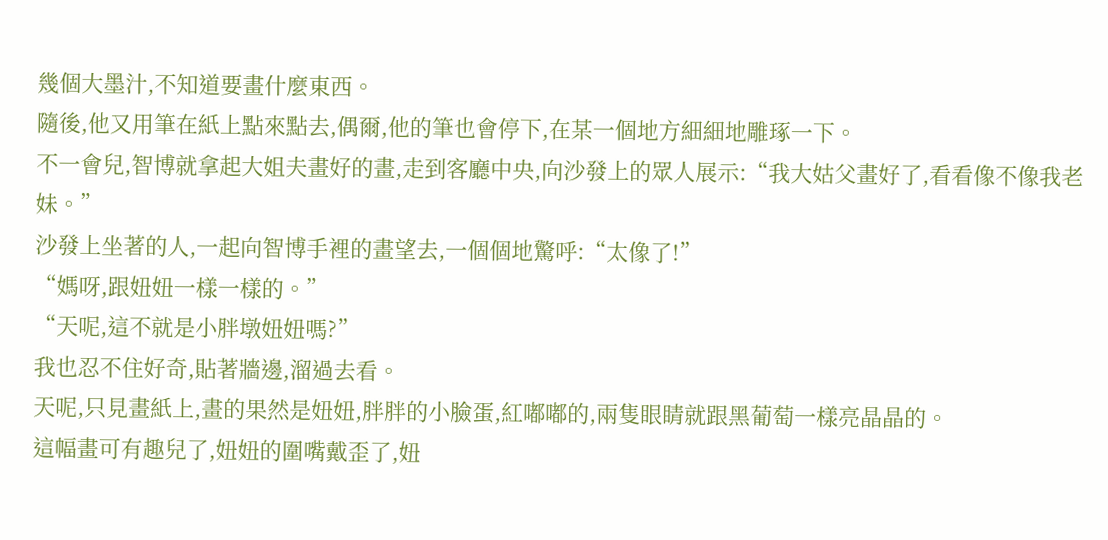幾個大墨汁,不知道要畫什麼東西。
隨後,他又用筆在紙上點來點去,偶爾,他的筆也會停下,在某一個地方細細地雕琢一下。
不一會兒,智博就拿起大姐夫畫好的畫,走到客廳中央,向沙發上的眾人展示:“我大姑父畫好了,看看像不像我老妹。”
沙發上坐著的人,一起向智博手裡的畫望去,一個個地驚呼:“太像了!”
“媽呀,跟妞妞一樣一樣的。”
“天呢,這不就是小胖墩妞妞嗎?”
我也忍不住好奇,貼著牆邊,溜過去看。
天呢,只見畫紙上,畫的果然是妞妞,胖胖的小臉蛋,紅嘟嘟的,兩隻眼睛就跟黑葡萄一樣亮晶晶的。
這幅畫可有趣兒了,妞妞的圍嘴戴歪了,妞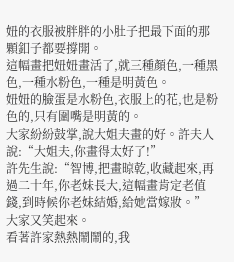妞的衣服被胖胖的小肚子把最下面的那顆釦子都要撐開。
這幅畫把妞妞畫活了,就三種顏色,一種黑色,一種水粉色,一種是明黃色。
妞妞的臉蛋是水粉色,衣服上的花,也是粉色的,只有圍嘴是明黃的。
大家紛紛鼓掌,說大姐夫畫的好。許夫人說:“大姐夫,你畫得太好了!”
許先生說:“智博,把畫晾乾,收藏起來,再過二十年,你老妹長大,這幅畫肯定老值錢,到時候你老妹結婚,給她當嫁妝。”
大家又笑起來。
看著許家熱熱鬧鬧的,我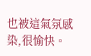也被這氣氛感染,很愉快。